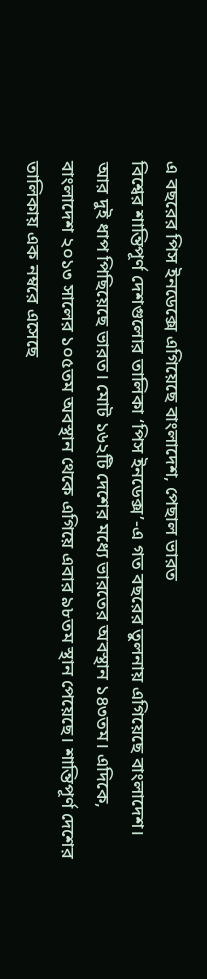এ বছরের পিস ইনডেক্সে এগিয়েছে বাংলাদেশ, পেছাল ভারত
বিশ্বের শান্তিপূর্ণ দেশগুলোর তালিকা ‘পিস ইনডেক্স’-এ গত বছরের তুলনায় এগিয়েছে বাংলাদেশ। আর দুই ধাপ পিছিয়েছে ভারত। মোট ১৬২টি দেশের মধ্যে ভারতের অবস্থান ১৪৩তম। এদিকে, বাংলাদেশ ২০১৩ সালের ১০৫তম অবস্থান থেকে এগিয়ে এবার ৯৮তম স্থান পেয়েছে। শান্তিপূর্ণ দেশের তালিকায় এক নম্বরে এসেছে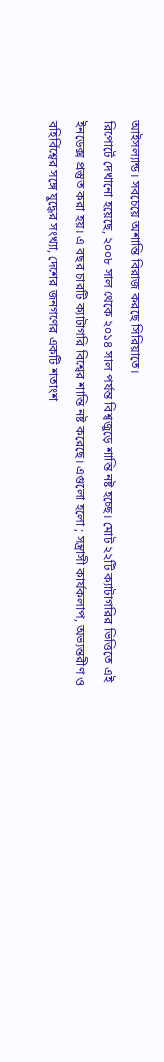আইসল্যান্ড। সবচেয়ে অশান্তি বিরাজ করছে সিরিয়াতে।
রিপোর্টে দেখানো হয়েছে, ২০০৮ সাল থেকে ২০১৪ সাল পর্যন্ত বিশ্বজুড়ে শান্তি নষ্ট হচ্ছে। মোট ২২টি ক্যাটাগরির ভিত্তিতে এই ইনডেক্স প্রস্তুত করা হয়। এ বছর চারটি ক্যাটাগরি বিশ্বের শান্তি নষ্ট করেছে। এগুলো হলো ; সন্ত্রাসী কার্যকলাপ, অভ্যন্তরীণ ও বহির্বিশ্বের সঙ্গে যুদ্ধের সংখ্যা, দেশের জনগণের একটি শতাংশ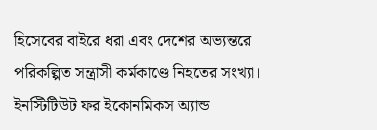হিসেবের বাইরে ধরা এবং দেশের অভ্যন্তরে পরিকল্পিত সন্ত্রাসী কর্মকাণ্ডে নিহতের সংখ্যা।
ইনস্টিটিউট ফর ইকোনমিকস অ্যান্ড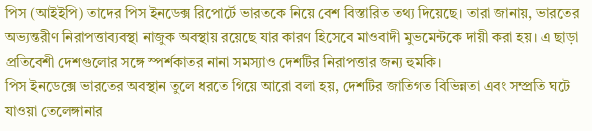পিস (আইইপি) তাদের পিস ইনডেক্স রিপোর্টে ভারতকে নিয়ে বেশ বিস্তারিত তথ্য দিয়েছে। তারা জানায়, ভারতের অভ্যন্তরীণ নিরাপত্তাব্যবস্থা নাজুক অবস্থায় রয়েছে যার কারণ হিসেবে মাওবাদী মুভমেন্টকে দায়ী করা হয়। এ ছাড়া প্রতিবেশী দেশগুলোর সঙ্গে স্পর্শকাতর নানা সমস্যাও দেশটির নিরাপত্তার জন্য হুমকি।
পিস ইনডেক্সে ভারতের অবস্থান তুলে ধরতে গিয়ে আরো বলা হয়, দেশটির জাতিগত বিভিন্নতা এবং সম্প্রতি ঘটে যাওয়া তেলেঙ্গানার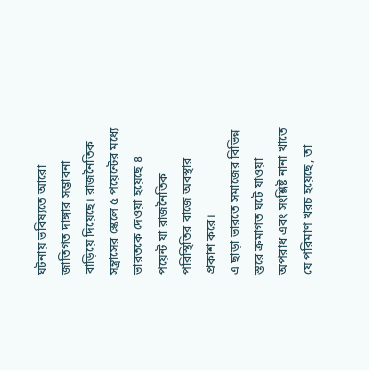ঘটনায় ভবিষ্যতে আরো জাতিগত দাঙ্গার সম্ভাবনা বাড়িয়ে দিয়েছে। রাজনৈতিক সন্ত্রাসের স্কেলে ৫ পয়েন্টের মধ্যে ভারতকে দেওয়া হয়েছে ৪ পয়েন্ট যা রাজনৈতিক পরিস্থিতির বাজে অবস্থার প্রকাশ করে।
এ ছাড়া ভারতে সমাজের বিভিন্ন স্তরে ক্রমাগত ঘটে যাওয়া অপরাধ এবং সংশ্লিষ্ট নানা খাতে যে পরিমাণ খরচ হয়েছে, তা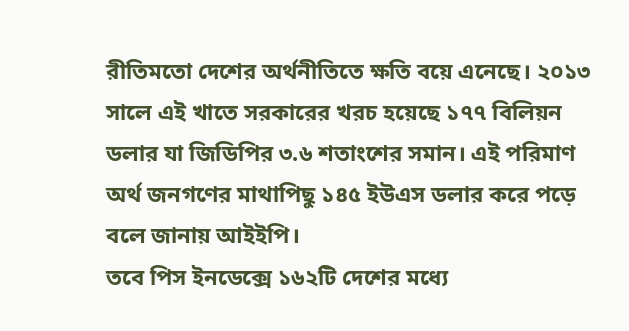রীতিমতো দেশের অর্থনীতিতে ক্ষতি বয়ে এনেছে। ২০১৩ সালে এই খাতে সরকারের খরচ হয়েছে ১৭৭ বিলিয়ন ডলার যা জিডিপির ৩.৬ শতাংশের সমান। এই পরিমাণ অর্থ জনগণের মাথাপিছু ১৪৫ ইউএস ডলার করে পড়ে বলে জানায় আইইপি।
তবে পিস ইনডেক্সে ১৬২টি দেশের মধ্যে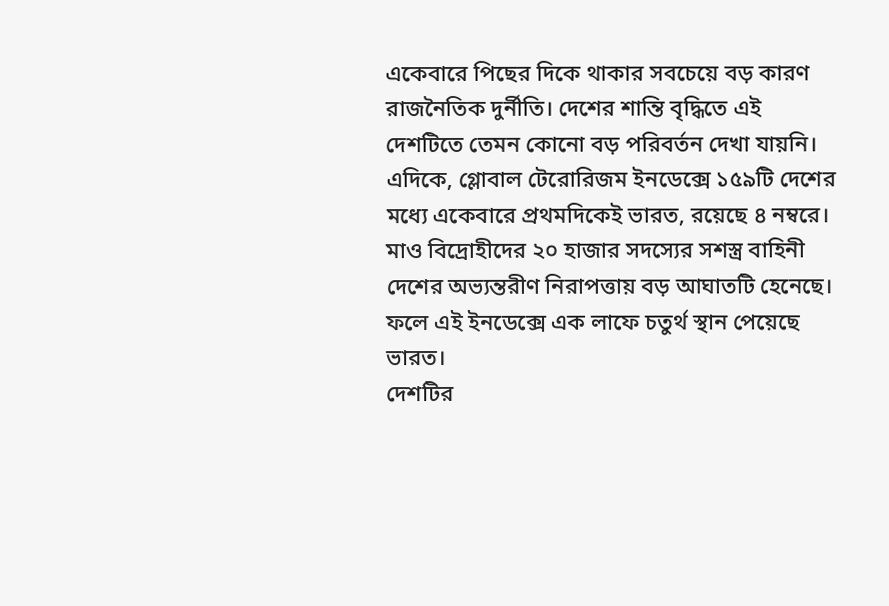একেবারে পিছের দিকে থাকার সবচেয়ে বড় কারণ রাজনৈতিক দুর্নীতি। দেশের শান্তি বৃদ্ধিতে এই দেশটিতে তেমন কোনো বড় পরিবর্তন দেখা যায়নি।
এদিকে, গ্লোবাল টেরোরিজম ইনডেক্সে ১৫৯টি দেশের মধ্যে একেবারে প্রথমদিকেই ভারত, রয়েছে ৪ নম্বরে। মাও বিদ্রোহীদের ২০ হাজার সদস্যের সশস্ত্র বাহিনী দেশের অভ্যন্তরীণ নিরাপত্তায় বড় আঘাতটি হেনেছে। ফলে এই ইনডেক্সে এক লাফে চতুর্থ স্থান পেয়েছে ভারত।
দেশটির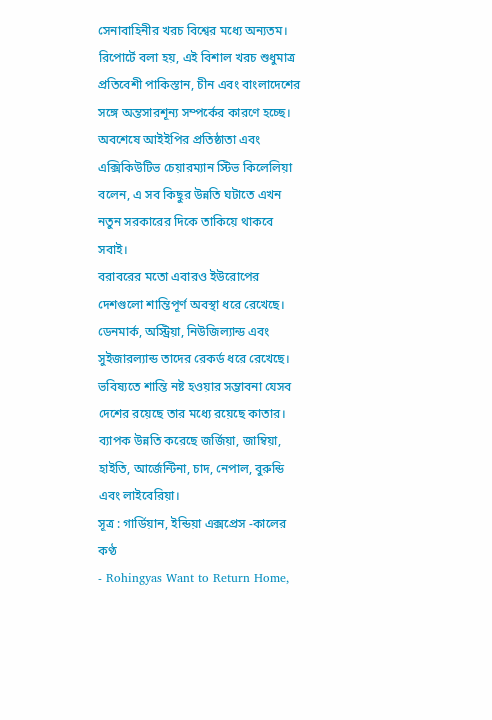সেনাবাহিনীর খরচ বিশ্বের মধ্যে অন্যতম। রিপোর্টে বলা হয়, এই বিশাল খরচ শুধুমাত্র প্রতিবেশী পাকিস্তান, চীন এবং বাংলাদেশের সঙ্গে অন্তসারশূন্য সম্পর্কের কারণে হচ্ছে।
অবশেষে আইইপির প্রতিষ্ঠাতা এবং এক্সিকিউটিভ চেয়ারম্যান স্টিভ কিলেলিয়া বলেন, এ সব কিছুর উন্নতি ঘটাতে এখন নতুন সরকারের দিকে তাকিয়ে থাকবে সবাই।
বরাবরের মতো এবারও ইউরোপের দেশগুলো শান্তিপূর্ণ অবস্থা ধরে রেখেছে। ডেনমার্ক, অস্ট্রিয়া, নিউজিল্যান্ড এবং সুইজারল্যান্ড তাদের রেকর্ড ধরে রেখেছে।
ভবিষ্যতে শান্তি নষ্ট হওয়ার সম্ভাবনা যেসব দেশের রয়েছে তার মধ্যে রয়েছে কাতার। ব্যাপক উন্নতি করেছে জর্জিয়া, জাম্বিয়া, হাইতি, আর্জেন্টিনা, চাদ, নেপাল, বুরুন্ডি এবং লাইবেরিয়া।
সূত্র : গার্ডিয়ান, ইন্ডিয়া এক্সপ্রেস -কালের কণ্ঠ
- Rohingyas Want to Return Home,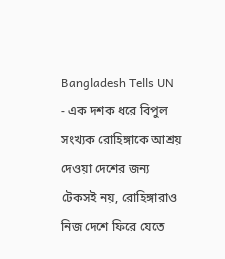Bangladesh Tells UN
- এক দশক ধরে বিপুল সংখ্যক রোহিঙ্গাকে আশ্রয় দেওয়া দেশের জন্য টেকসই নয়, রোহিঙ্গারাও নিজ দেশে ফিরে যেতে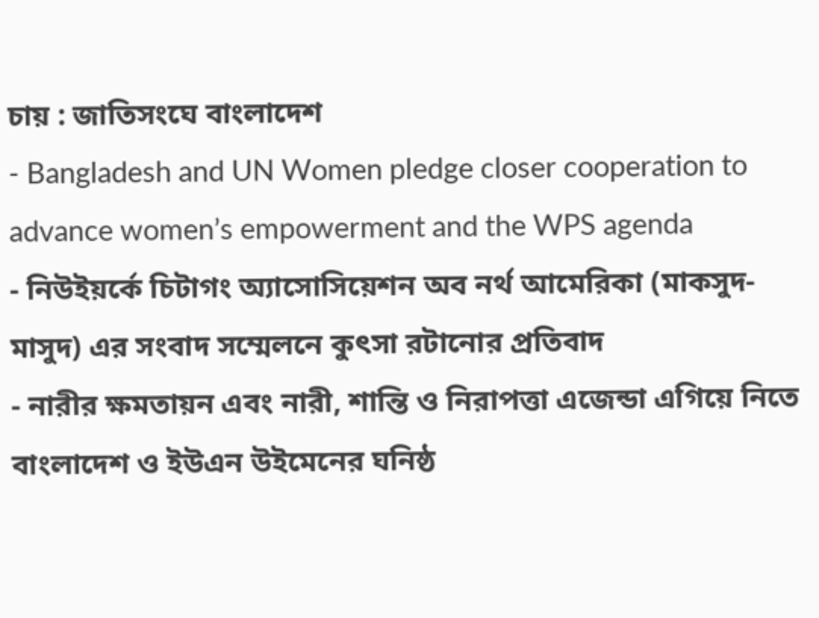চায় : জাতিসংঘে বাংলাদেশ
- Bangladesh and UN Women pledge closer cooperation to advance women’s empowerment and the WPS agenda
- নিউইয়র্কে চিটাগং অ্যাসোসিয়েশন অব নর্থ আমেরিকা (মাকসুদ-মাসুদ) এর সংবাদ সম্মেলনে কুৎসা রটানোর প্রতিবাদ
- নারীর ক্ষমতায়ন এবং নারী, শান্তি ও নিরাপত্তা এজেন্ডা এগিয়ে নিতে বাংলাদেশ ও ইউএন উইমেনের ঘনিষ্ঠ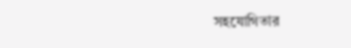সহযোগিতার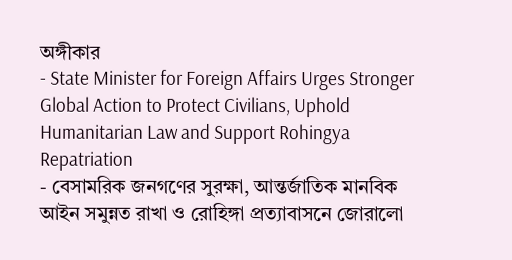অঙ্গীকার
- State Minister for Foreign Affairs Urges Stronger Global Action to Protect Civilians, Uphold Humanitarian Law and Support Rohingya Repatriation
- বেসামরিক জনগণের সুরক্ষা, আন্তর্জাতিক মানবিক আইন সমুন্নত রাখা ও রোহিঙ্গা প্রত্যাবাসনে জোরালো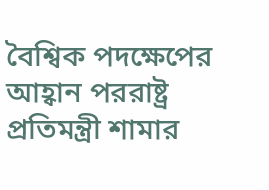বৈশ্বিক পদক্ষেপের আহ্বান পররাষ্ট্র প্রতিমন্ত্রী শামার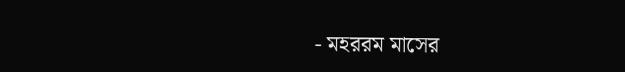- মহররম মাসের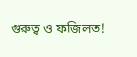গুরুত্ব ও ফজিলত!